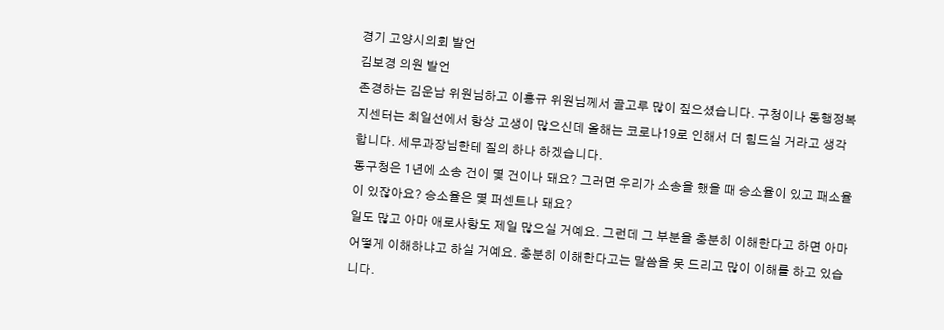경기 고양시의회 발언
김보경 의원 발언
존경하는 김운남 위원님하고 이홍규 위원님께서 골고루 많이 짚으셨습니다. 구청이나 동행정복지센터는 최일선에서 항상 고생이 많으신데 올해는 코로나19로 인해서 더 힘드실 거라고 생각합니다. 세무과장님한테 질의 하나 하겠습니다.
동구청은 1년에 소송 건이 몇 건이나 돼요? 그러면 우리가 소송을 했을 때 승소율이 있고 패소율이 있잖아요? 승소율은 몇 퍼센트나 돼요?
일도 많고 아마 애로사항도 제일 많으실 거예요. 그런데 그 부분을 충분히 이해한다고 하면 아마 어떻게 이해하냐고 하실 거예요. 충분히 이해한다고는 말씀을 못 드리고 많이 이해를 하고 있습니다.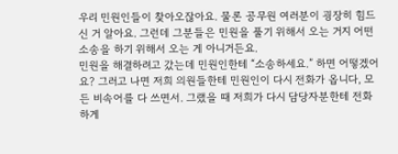우리 민원인들이 찾아오잖아요. 물론 공무원 여러분이 굉장히 힘드신 거 알아요. 그런데 그분들은 민원을 풀기 위해서 오는 거지 어떤 소송을 하기 위해서 오는 게 아니거든요.
민원을 해결하려고 갔는데 민원인한테 “소송하세요.” 하면 어떻겠어요? 그러고 나면 저희 의원들한테 민원인이 다시 전화가 옵니다, 모든 비속어를 다 쓰면서. 그랬을 때 저희가 다시 담당자분한테 전화하게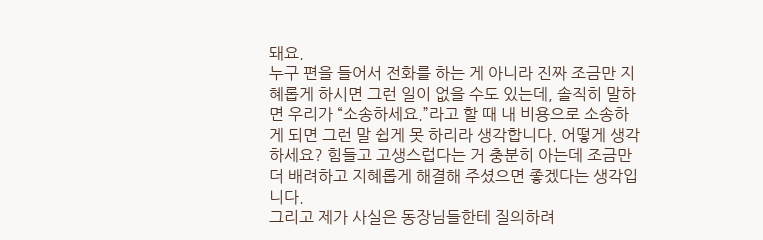돼요.
누구 편을 들어서 전화를 하는 게 아니라 진짜 조금만 지혜롭게 하시면 그런 일이 없을 수도 있는데, 솔직히 말하면 우리가 “소송하세요.”라고 할 때 내 비용으로 소송하게 되면 그런 말 쉽게 못 하리라 생각합니다. 어떻게 생각하세요? 힘들고 고생스럽다는 거 충분히 아는데 조금만 더 배려하고 지혜롭게 해결해 주셨으면 좋겠다는 생각입니다.
그리고 제가 사실은 동장님들한테 질의하려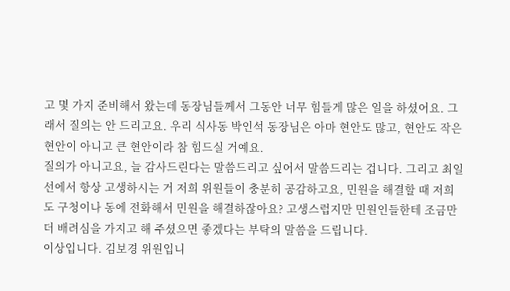고 몇 가지 준비해서 왔는데 동장님들께서 그동안 너무 힘들게 많은 일을 하셨어요. 그래서 질의는 안 드리고요. 우리 식사동 박인석 동장님은 아마 현안도 많고, 현안도 작은 현안이 아니고 큰 현안이라 참 힘드실 거예요.
질의가 아니고요, 늘 감사드린다는 말씀드리고 싶어서 말씀드리는 겁니다. 그리고 최일선에서 항상 고생하시는 거 저희 위원들이 충분히 공감하고요, 민원을 해결할 때 저희도 구청이나 동에 전화해서 민원을 해결하잖아요? 고생스럽지만 민원인들한테 조금만 더 배려심을 가지고 해 주셨으면 좋겠다는 부탁의 말씀을 드립니다.
이상입니다. 김보경 위원입니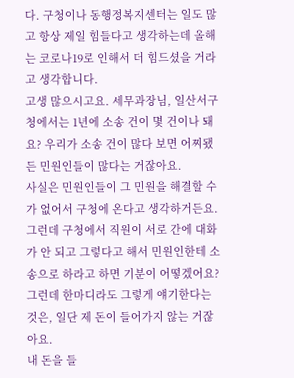다. 구청이나 동행정복지센터는 일도 많고 항상 제일 힘들다고 생각하는데 올해는 코로나19로 인해서 더 힘드셨을 거라고 생각합니다.
고생 많으시고요. 세무과장님, 일산서구청에서는 1년에 소송 건이 몇 건이나 돼요? 우리가 소송 건이 많다 보면 어찌됐든 민원인들이 많다는 거잖아요.
사실은 민원인들이 그 민원을 해결할 수가 없어서 구청에 온다고 생각하거든요. 그런데 구청에서 직원이 서로 간에 대화가 안 되고 그렇다고 해서 민원인한테 소송으로 하라고 하면 기분이 어떻겠어요? 그런데 한마디라도 그렇게 얘기한다는 것은, 일단 제 돈이 들어가지 않는 거잖아요.
내 돈을 들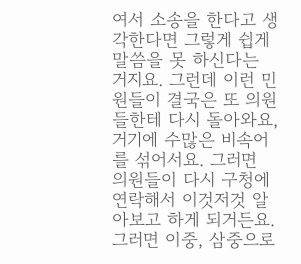여서 소송을 한다고 생각한다면 그렇게 쉽게 말씀을 못 하신다는 거지요. 그런데 이런 민원들이 결국은 또 의원들한테 다시 돌아와요, 거기에 수많은 비속어를 섞어서요. 그러면 의원들이 다시 구청에 연락해서 이것저것 알아보고 하게 되거든요.
그러면 이중, 삼중으로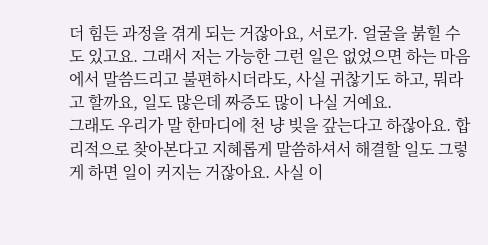더 힘든 과정을 겪게 되는 거잖아요, 서로가. 얼굴을 붉힐 수도 있고요. 그래서 저는 가능한 그런 일은 없었으면 하는 마음에서 말씀드리고 불편하시더라도, 사실 귀찮기도 하고, 뭐라고 할까요, 일도 많은데 짜증도 많이 나실 거예요.
그래도 우리가 말 한마디에 천 냥 빚을 갚는다고 하잖아요. 합리적으로 찾아본다고 지혜롭게 말씀하셔서 해결할 일도 그렇게 하면 일이 커지는 거잖아요. 사실 이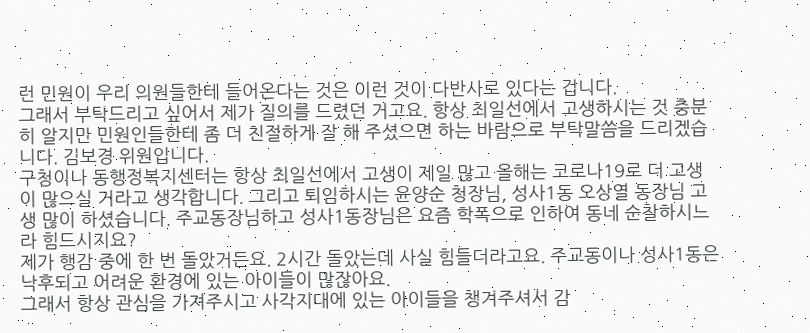런 민원이 우리 의원들한테 들어온다는 것은 이런 것이 다반사로 있다는 겁니다.
그래서 부탁드리고 싶어서 제가 질의를 드렸던 거고요. 항상 최일선에서 고생하시는 것 충분히 알지만 민원인들한테 좀 더 친절하게 잘 해 주셨으면 하는 바람으로 부탁말씀을 드리겠습니다. 김보경 위원입니다.
구청이나 동행정복지센터는 항상 최일선에서 고생이 제일 많고 올해는 코로나19로 더 고생이 많으실 거라고 생각합니다. 그리고 퇴임하시는 윤양순 청장님, 성사1동 오상열 동장님 고생 많이 하셨습니다. 주교동장님하고 성사1동장님은 요즘 학폭으로 인하여 동네 순찰하시느라 힘드시지요?
제가 행감 중에 한 번 돌았거든요. 2시간 돌았는데 사실 힘들더라고요. 주교동이나 성사1동은 낙후되고 어려운 환경에 있는 아이들이 많잖아요.
그래서 항상 관심을 가져주시고 사각지대에 있는 아이들을 챙겨주셔서 감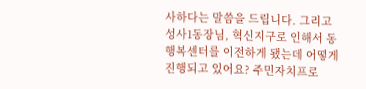사하다는 말씀을 드립니다. 그리고 성사1동장님, 혁신지구로 인해서 동행복센터를 이전하게 됐는데 어떻게 진행되고 있어요? 주민자치프로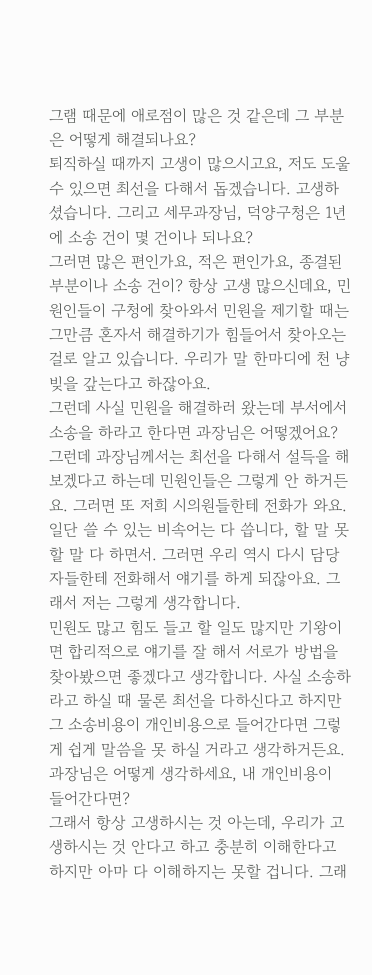그램 때문에 애로점이 많은 것 같은데 그 부분은 어떻게 해결되나요?
퇴직하실 때까지 고생이 많으시고요, 저도 도울 수 있으면 최선을 다해서 돕겠습니다. 고생하셨습니다. 그리고 세무과장님, 덕양구청은 1년에 소송 건이 몇 건이나 되나요?
그러면 많은 편인가요, 적은 편인가요, 종결된 부분이나 소송 건이? 항상 고생 많으신데요, 민원인들이 구청에 찾아와서 민원을 제기할 때는 그만큼 혼자서 해결하기가 힘들어서 찾아오는 걸로 알고 있습니다. 우리가 말 한마디에 천 냥 빚을 갚는다고 하잖아요.
그런데 사실 민원을 해결하러 왔는데 부서에서 소송을 하라고 한다면 과장님은 어떻겠어요? 그런데 과장님께서는 최선을 다해서 설득을 해보겠다고 하는데 민원인들은 그렇게 안 하거든요. 그러면 또 저희 시의원들한테 전화가 와요.
일단 쓸 수 있는 비속어는 다 씁니다, 할 말 못할 말 다 하면서. 그러면 우리 역시 다시 담당자들한테 전화해서 얘기를 하게 되잖아요. 그래서 저는 그렇게 생각합니다.
민원도 많고 힘도 들고 할 일도 많지만 기왕이면 합리적으로 얘기를 잘 해서 서로가 방법을 찾아봤으면 좋겠다고 생각합니다. 사실 소송하라고 하실 때 물론 최선을 다하신다고 하지만 그 소송비용이 개인비용으로 들어간다면 그렇게 쉽게 말씀을 못 하실 거라고 생각하거든요. 과장님은 어떻게 생각하세요, 내 개인비용이 들어간다면?
그래서 항상 고생하시는 것 아는데, 우리가 고생하시는 것 안다고 하고 충분히 이해한다고 하지만 아마 다 이해하지는 못할 겁니다. 그래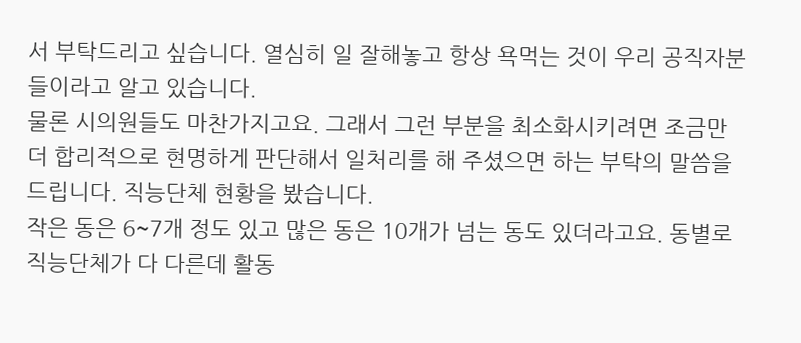서 부탁드리고 싶습니다. 열심히 일 잘해놓고 항상 욕먹는 것이 우리 공직자분들이라고 알고 있습니다.
물론 시의원들도 마찬가지고요. 그래서 그런 부분을 최소화시키려면 조금만 더 합리적으로 현명하게 판단해서 일처리를 해 주셨으면 하는 부탁의 말씀을 드립니다. 직능단체 현황을 봤습니다.
작은 동은 6~7개 정도 있고 많은 동은 10개가 넘는 동도 있더라고요. 동별로 직능단체가 다 다른데 활동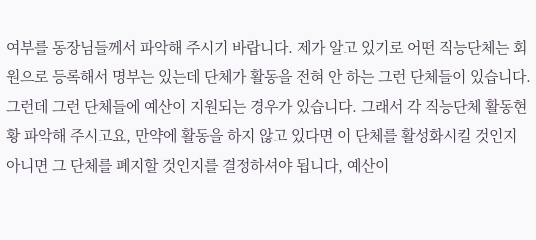여부를 동장님들께서 파악해 주시기 바랍니다. 제가 알고 있기로 어떤 직능단체는 회원으로 등록해서 명부는 있는데 단체가 활동을 전혀 안 하는 그런 단체들이 있습니다.
그런데 그런 단체들에 예산이 지원되는 경우가 있습니다. 그래서 각 직능단체 활동현황 파악해 주시고요, 만약에 활동을 하지 않고 있다면 이 단체를 활성화시킬 것인지 아니면 그 단체를 폐지할 것인지를 결정하셔야 됩니다, 예산이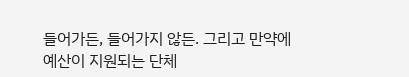들어가든, 들어가지 않든. 그리고 만약에 예산이 지원되는 단체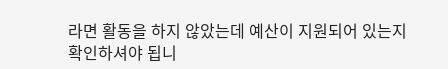라면 활동을 하지 않았는데 예산이 지원되어 있는지 확인하셔야 됩니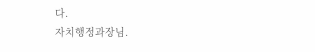다.
자치행정과장님.